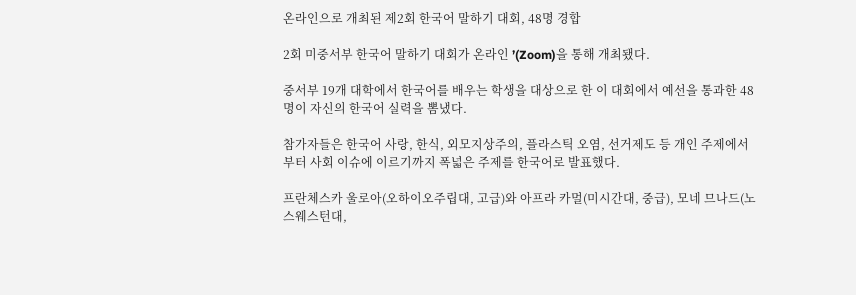온라인으로 개최된 제2회 한국어 말하기 대회, 48명 경합

2회 미중서부 한국어 말하기 대회가 온라인 ’(Zoom)을 통해 개최됐다.

중서부 19개 대학에서 한국어를 배우는 학생을 대상으로 한 이 대회에서 예선을 통과한 48명이 자신의 한국어 실력을 뽐냈다.

참가자들은 한국어 사랑, 한식, 외모지상주의, 플라스틱 오염, 선거제도 등 개인 주제에서부터 사회 이슈에 이르기까지 폭넓은 주제를 한국어로 발표했다.

프란체스카 울로아(오하이오주립대, 고급)와 아프라 카멀(미시간대, 중급), 모네 므나드(노스웨스턴대,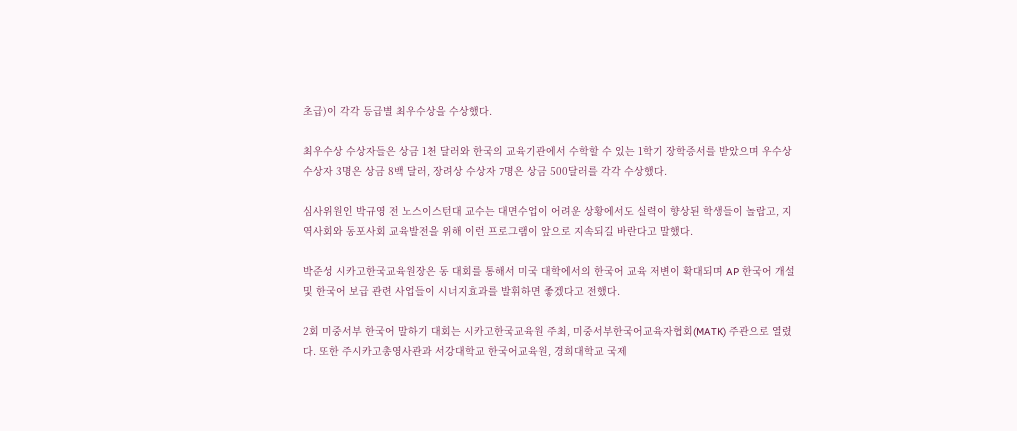초급)이 각각 등급별 최우수상을 수상했다.

최우수상 수상자들은 상금 1천 달러와 한국의 교육기관에서 수학할 수 있는 1학기 장학증서를 받았으며 우수상 수상자 3명은 상금 8백 달러, 장려상 수상자 7명은 상금 500달러를 각각 수상했다.

심사위원인 박규영 전 노스이스턴대 교수는 대면수업이 어려운 상황에서도 실력이 향상된 학생들이 놀랍고, 지역사회와 동포사회 교육발전을 위해 이런 프로그램이 앞으로 지속되길 바란다고 말했다.

박준성 시카고한국교육원장은 동 대회를 통해서 미국 대학에서의 한국어 교육 저변이 확대되며 AP 한국어 개설 및 한국어 보급 관련 사업들이 시너지효과를 발휘하면 좋겠다고 전했다.

2회 미중서부 한국어 말하기 대회는 시카고한국교육원 주최, 미중서부한국어교육자협회(MATK) 주관으로 열렸다. 또한 주시카고총영사관과 서강대학교 한국어교육원, 경희대학교 국제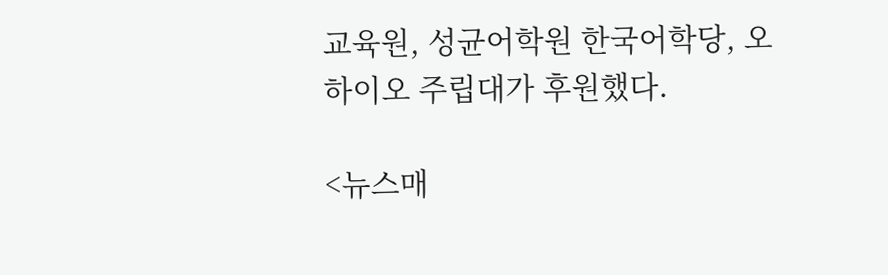교육원, 성균어학원 한국어학당, 오하이오 주립대가 후원했다.

<뉴스매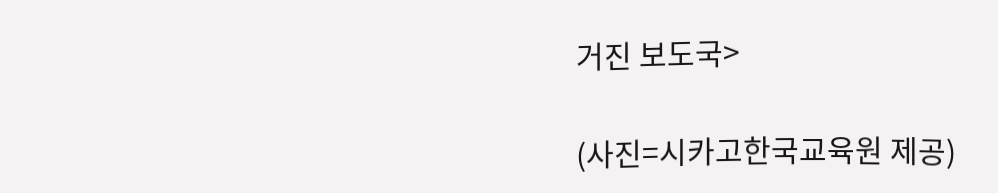거진 보도국>

(사진=시카고한국교육원 제공)